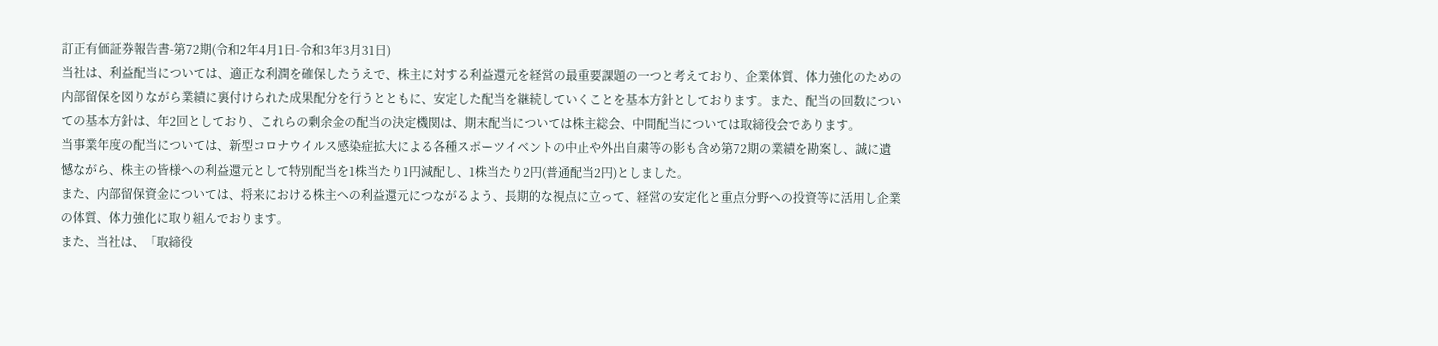訂正有価証券報告書-第72期(令和2年4月1日-令和3年3月31日)
当社は、利益配当については、適正な利潤を確保したうえで、株主に対する利益還元を経営の最重要課題の一つと考えており、企業体質、体力強化のための内部留保を図りながら業績に裏付けられた成果配分を行うとともに、安定した配当を継続していくことを基本方針としております。また、配当の回数についての基本方針は、年2回としており、これらの剰余金の配当の決定機関は、期末配当については株主総会、中間配当については取締役会であります。
当事業年度の配当については、新型コロナウイルス感染症拡大による各種スポーツイベントの中止や外出自粛等の影も含め第72期の業績を勘案し、誠に遺憾ながら、株主の皆様への利益還元として特別配当を1株当たり1円減配し、1株当たり2円(普通配当2円)としました。
また、内部留保資金については、将来における株主への利益還元につながるよう、長期的な視点に立って、経営の安定化と重点分野への投資等に活用し企業の体質、体力強化に取り組んでおります。
また、当社は、「取締役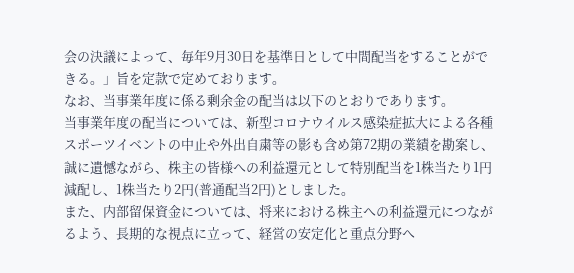会の決議によって、毎年9月30日を基準日として中間配当をすることができる。」旨を定款で定めております。
なお、当事業年度に係る剰余金の配当は以下のとおりであります。
当事業年度の配当については、新型コロナウイルス感染症拡大による各種スポーツイベントの中止や外出自粛等の影も含め第72期の業績を勘案し、誠に遺憾ながら、株主の皆様への利益還元として特別配当を1株当たり1円減配し、1株当たり2円(普通配当2円)としました。
また、内部留保資金については、将来における株主への利益還元につながるよう、長期的な視点に立って、経営の安定化と重点分野へ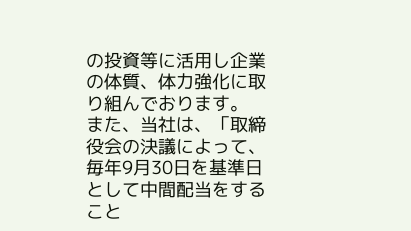の投資等に活用し企業の体質、体力強化に取り組んでおります。
また、当社は、「取締役会の決議によって、毎年9月30日を基準日として中間配当をすること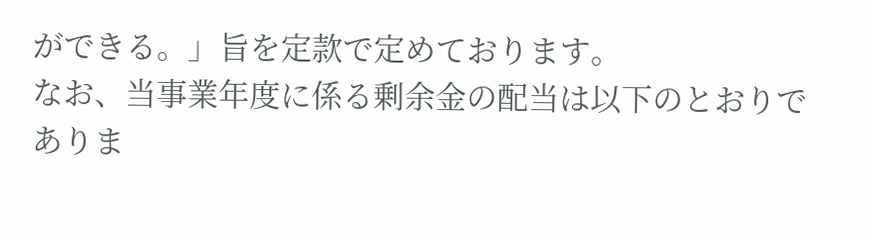ができる。」旨を定款で定めております。
なお、当事業年度に係る剰余金の配当は以下のとおりでありま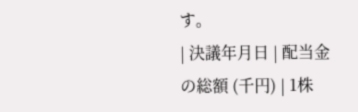す。
| 決議年月日 | 配当金の総額 (千円) | 1株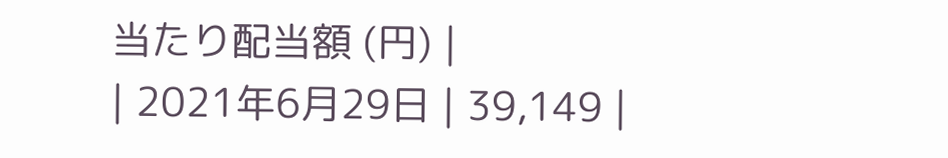当たり配当額 (円) |
| 2021年6月29日 | 39,149 |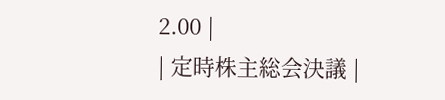2.00 |
| 定時株主総会決議 |